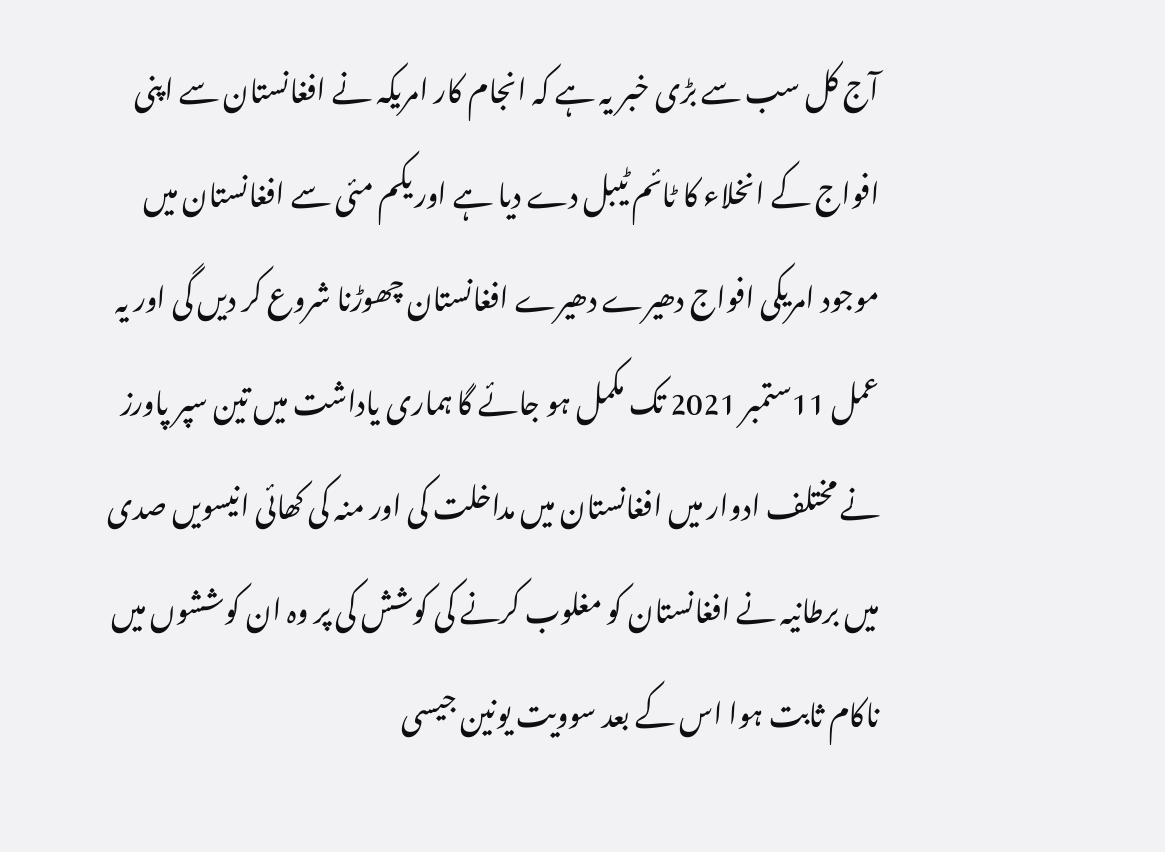آج کل سب سے بڑی خبر یہ ہے کہ انجام کار امریکہ نے افغانستان سے اپنی افواج کے انخلاء کا ٹائم ٹیبل دے دیا ہے اور یکم مئی سے افغانستان میں موجود امریکی افواج دھیرے دھیرے افغانستان چھوڑنا شروع کر دیں گی اور یہ عمل 11ستمبر 2021 تک مکمل ہو جائے گا ہماری یاداشت میں تین سپر پاورز نے مختلف ادوار میں افغانستان میں مداخلت کی اور منہ کی کھائی انیسویں صدی میں برطانیہ نے افغانستان کو مغلوب کرنے کی کوشش کی پر وہ ان کوششوں میں ناکام ثابت ہوا اس کے بعد سوویت یونین جیسی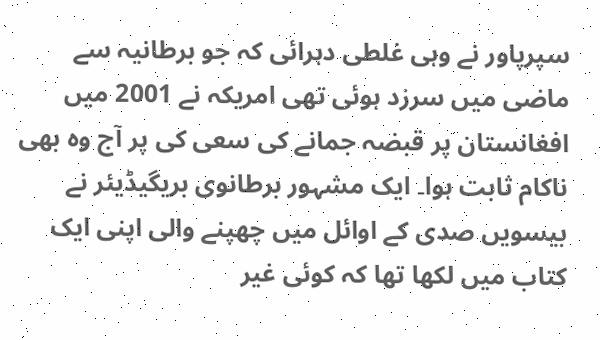سپرپاور نے وہی غلطی دہرائی کہ جو برطانیہ سے ماضی میں سرزد ہوئی تھی امریکہ نے 2001 میں افغانستان پر قبضہ جمانے کی سعی کی پر آج وہ بھی ناکام ثابت ہوا۔ ایک مشہور برطانوی بریگیڈیئر نے بیسویں صدی کے اوائل میں چھپنے والی اپنی ایک کتاب میں لکھا تھا کہ کوئی غیر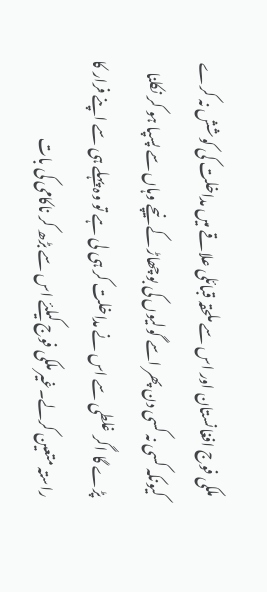ملکی فوج افغانستان اور اس سے ملحقہ قبائلی علاقے میں مداخلت کی کوشش نہ کرے کیونکہ کسی نہ کسی دن پھر اسے گولیوں کی بوچھاڑ کے نیچے وہاں سے پسپا ہو کر نکلنا پڑے گا اگر غلطی سے اس نے مداخلت کر ہی لی ہے تو وہ پہلے ہی سے اپنے فرار کا راستہ متعین کرلے۔غیر ملکی فوج کیلئے اس سے بڑھ کر ناکامی کی بات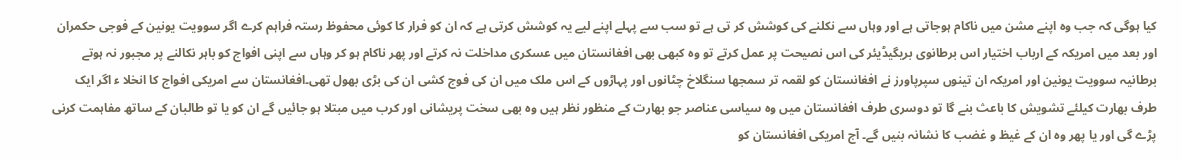کیا ہوگی کہ جب وہ اپنے مشن میں ناکام ہوجاتی ہے اور وہاں سے نکلنے کی کوشش کر تی ہے تو سب سے پہلے اپنے لیے یہ کوشش کرتی ہے کہ ان کو فرار کا کوئی محفوظ رستہ فراہم کرے اگر سوویت یونین کے فوجی حکمران اور بعد میں امریکہ کے ارباب اختیار اس برطانوی بریگیڈیئر کی اس نصیحت پر عمل کرتے تو وہ کبھی بھی افغانستان میں عسکری مداخلت نہ کرتے اور پھر ناکام ہو کر وہاں سے اپنی افواج کو باہر نکالنے پر مجبور نہ ہوتے برطانیہ سوویت یونین اور امریکہ ان تینوں سپرپاورز نے افغانستان کو لقمہ تر سمجھا سنگلاخ چٹانوں اور پہاڑوں کے اس ملک میں ان کی فوج کشی ان کی بڑی بھول تھی۔افغانستان سے امریکی افواج کا انخلا ء اگر ایک طرف بھارت کیلئے تشویش کا باعث بنے گا تو دوسری طرف افغانستان میں وہ سیاسی عناصر جو بھارت کے منظور نظر ہیں وہ بھی سخت پریشانی اور کرب میں مبتلا ہو جائیں گے ان کو یا تو طالبان کے ساتھ مفاہمت کرنی پڑے گی اور یا پھر وہ ان کے غیظ و غضب کا نشانہ بنیں گے۔ آج امریکی افغانستان کو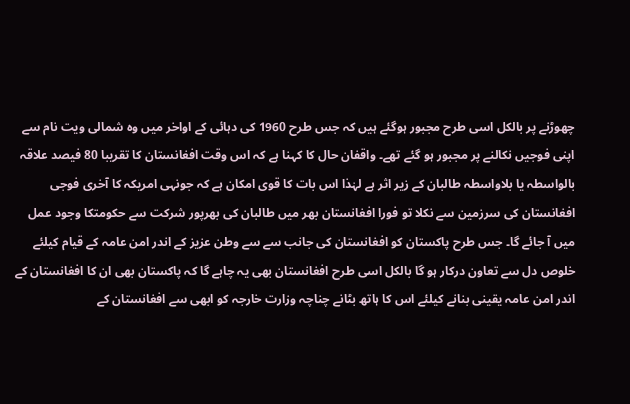چھوڑنے پر بالکل اسی طرح مجبور ہوگئے ہیں کہ جس طرح 1960 کی دہائی کے اواخر میں وہ شمالی ویت نام سے اپنی فوجیں نکالنے پر مجبور ہو گئے تھے۔ واقفان حال کا کہنا ہے کہ اس وقت افغانستان کا تقریبا 80 فیصد علاقہ بالواسطہ یا بلاواسطہ طالبان کے زیر اثر ہے لہٰذا اس بات کا قوی امکان ہے کہ جونہی امریکہ کا آخری فوجی افغانستان کی سرزمین سے نکلا تو فورا افغانستان بھر میں طالبان کی بھرپور شرکت سے حکومتکا وجود عمل میں آ جائے گا۔ جس طرح پاکستان کو افغانستان کی جانب سے سے وطن عزیز کے اندر امن عامہ کے قیام کیلئے خلوص دل سے تعاون درکار ہو گا بالکل اسی طرح افغانستان بھی یہ چاہے گا کہ پاکستان بھی ان کا افغانستان کے اندر امن عامہ یقینی بنانے کیلئے اس کا ہاتھ بٹانے چناچہ وزارت خارجہ کو ابھی سے افغانستان کے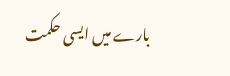بارے میں ایسی حکمت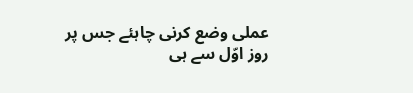عملی وضع کرنی چاہئے جس پر روز اوّل سے ہی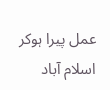عمل پیرا ہوکر اسلام آباد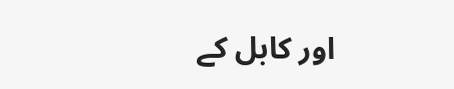اور کابل کے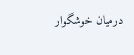درمیان خوشگوار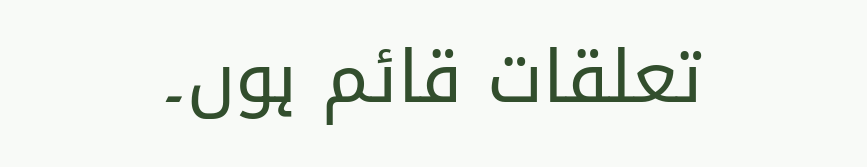تعلقات قائم ہوں۔